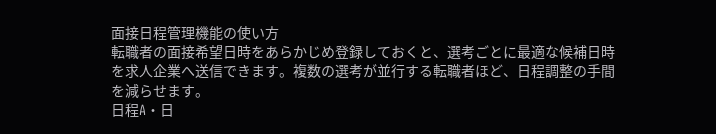面接日程管理機能の使い方
転職者の面接希望日時をあらかじめ登録しておくと、選考ごとに最適な候補日時を求人企業へ送信できます。複数の選考が並行する転職者ほど、日程調整の手間を減らせます。
日程A・日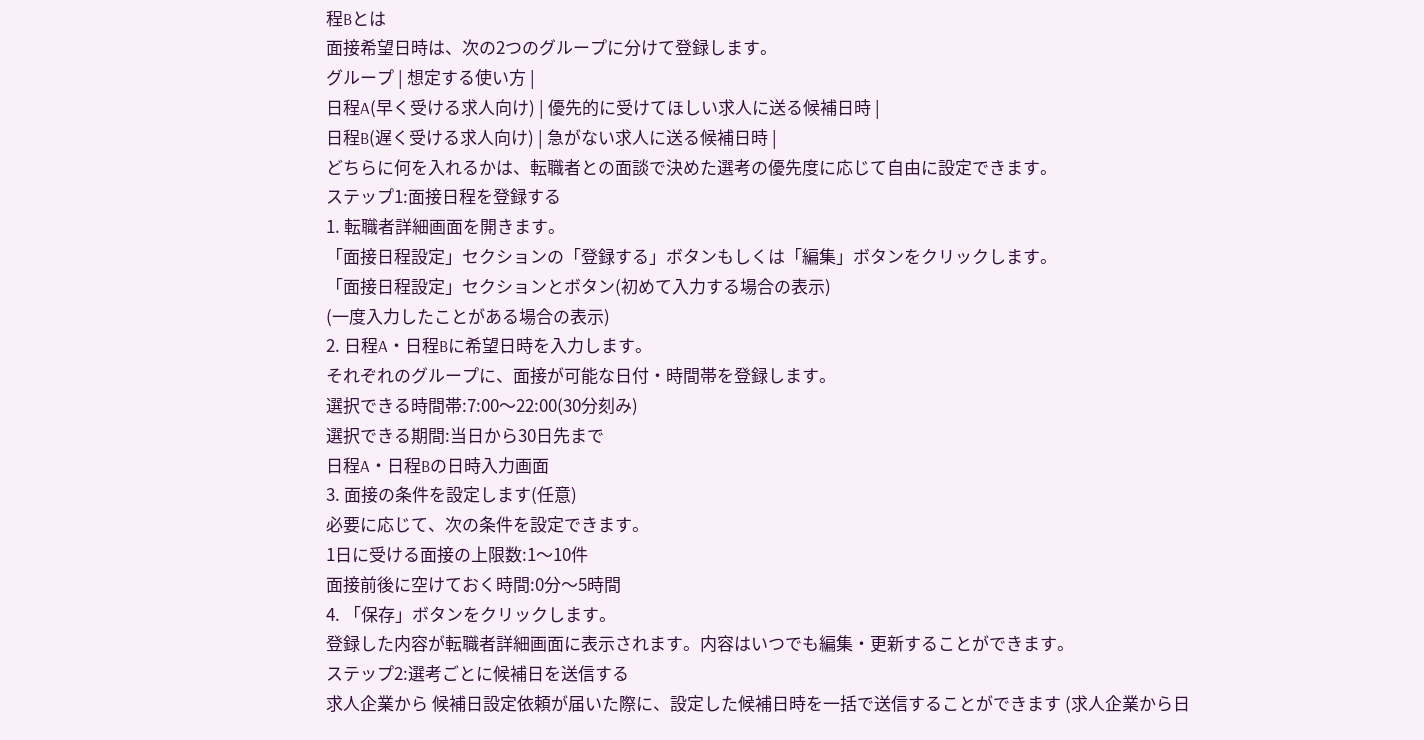程Bとは
面接希望日時は、次の2つのグループに分けて登録します。
グループ | 想定する使い方 |
日程A(早く受ける求人向け) | 優先的に受けてほしい求人に送る候補日時 |
日程B(遅く受ける求人向け) | 急がない求人に送る候補日時 |
どちらに何を入れるかは、転職者との面談で決めた選考の優先度に応じて自由に設定できます。
ステップ1:面接日程を登録する
1. 転職者詳細画面を開きます。
「面接日程設定」セクションの「登録する」ボタンもしくは「編集」ボタンをクリックします。
「面接日程設定」セクションとボタン(初めて入力する場合の表示)
(一度入力したことがある場合の表示)
2. 日程A・日程Bに希望日時を入力します。
それぞれのグループに、面接が可能な日付・時間帯を登録します。
選択できる時間帯:7:00〜22:00(30分刻み)
選択できる期間:当日から30日先まで
日程A・日程Bの日時入力画面
3. 面接の条件を設定します(任意)
必要に応じて、次の条件を設定できます。
1日に受ける面接の上限数:1〜10件
面接前後に空けておく時間:0分〜5時間
4. 「保存」ボタンをクリックします。
登録した内容が転職者詳細画面に表示されます。内容はいつでも編集・更新することができます。
ステップ2:選考ごとに候補日を送信する
求人企業から 候補日設定依頼が届いた際に、設定した候補日時を一括で送信することができます (求人企業から日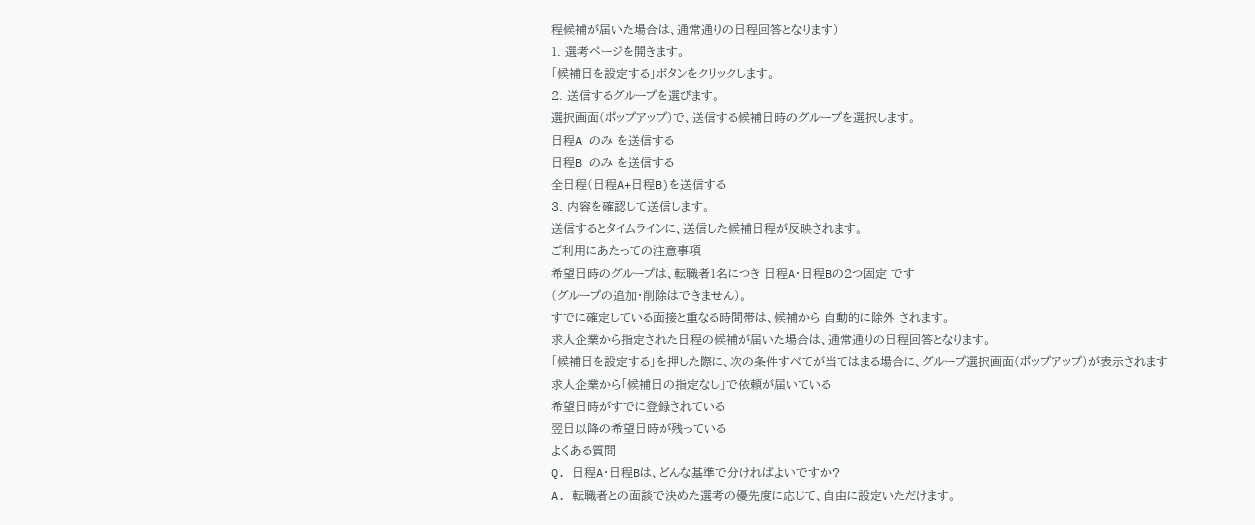程候補が届いた場合は、通常通りの日程回答となります)
1. 選考ページを開きます。
「候補日を設定する」ボタンをクリックします。
2. 送信するグループを選びます。
選択画面(ポップアップ)で、送信する候補日時のグループを選択します。
日程A のみ を送信する
日程B のみ を送信する
全日程(日程A+日程B)を送信する
3. 内容を確認して送信します。
送信するとタイムラインに、送信した候補日程が反映されます。
ご利用にあたっての注意事項
希望日時のグループは、転職者1名につき 日程A・日程Bの2つ固定 です
(グループの追加・削除はできません)。
すでに確定している面接と重なる時間帯は、候補から 自動的に除外 されます。
求人企業から指定された日程の候補が届いた場合は、通常通りの日程回答となります。
「候補日を設定する」を押した際に、次の条件すべてが当てはまる場合に、グループ選択画面(ポップアップ)が表示されます
求人企業から「候補日の指定なし」で依頼が届いている
希望日時がすでに登録されている
翌日以降の希望日時が残っている
よくある質問
Q. 日程A・日程Bは、どんな基準で分ければよいですか?
A. 転職者との面談で決めた選考の優先度に応じて、自由に設定いただけます。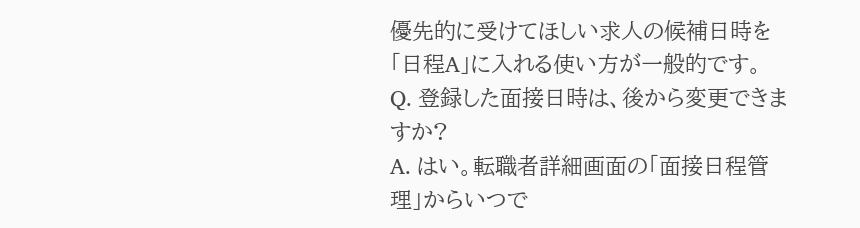優先的に受けてほしい求人の候補日時を「日程A」に入れる使い方が一般的です。
Q. 登録した面接日時は、後から変更できますか?
A. はい。転職者詳細画面の「面接日程管理」からいつで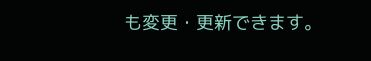も変更・更新できます。